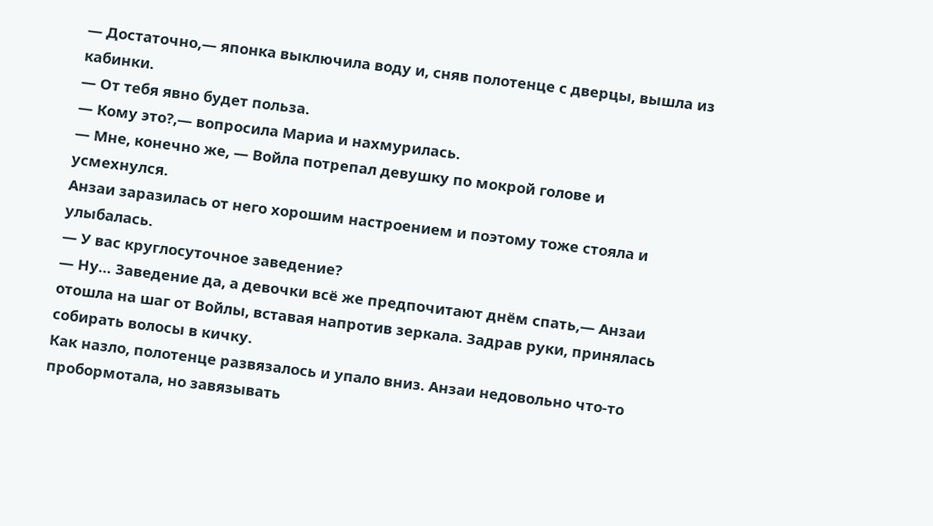— Достаточно,— японка выключила воду и, сняв полотенце с дверцы, вышла из кабинки.
— От тебя явно будет польза.
— Кому это?,— вопросила Мариа и нахмурилась.
— Мне, конечно же, — Войла потрепал девушку по мокрой голове и усмехнулся.
Анзаи заразилась от него хорошим настроением и поэтому тоже стояла и улыбалась.
— У вас круглосуточное заведение?
— Ну… Заведение да, а девочки всё же предпочитают днём спать,— Анзаи отошла на шаг от Войлы, вставая напротив зеркала. Задрав руки, принялась собирать волосы в кичку.
Как назло, полотенце развязалось и упало вниз. Анзаи недовольно что-то пробормотала, но завязывать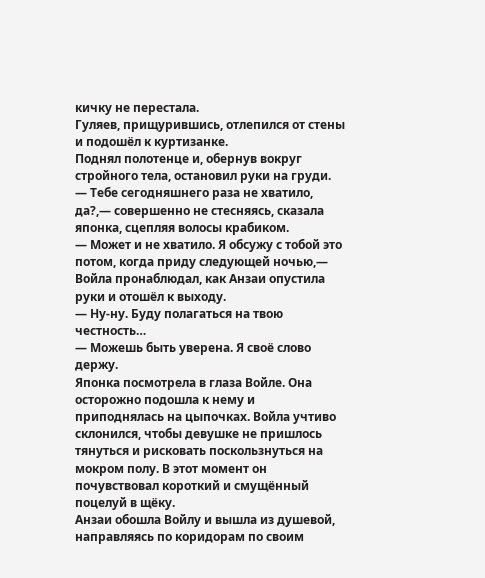кичку не перестала.
Гуляев, прищурившись, отлепился от стены и подошёл к куртизанке.
Поднял полотенце и, обернув вокруг стройного тела, остановил руки на груди.
— Тебе сегодняшнего раза не хватило, да?,— совершенно не стесняясь, сказала японка, сцепляя волосы крабиком.
— Может и не хватило. Я обсужу с тобой это потом, когда приду следующей ночью,— Войла пронаблюдал, как Анзаи опустила руки и отошёл к выходу.
— Ну-ну. Буду полагаться на твою честность…
— Можешь быть уверена. Я своё слово держу.
Японка посмотрела в глаза Войле. Она осторожно подошла к нему и приподнялась на цыпочках. Войла учтиво склонился, чтобы девушке не пришлось тянуться и рисковать поскользнуться на мокром полу. В этот момент он почувствовал короткий и смущённый поцелуй в щёку.
Анзаи обошла Войлу и вышла из душевой, направляясь по коридорам по своим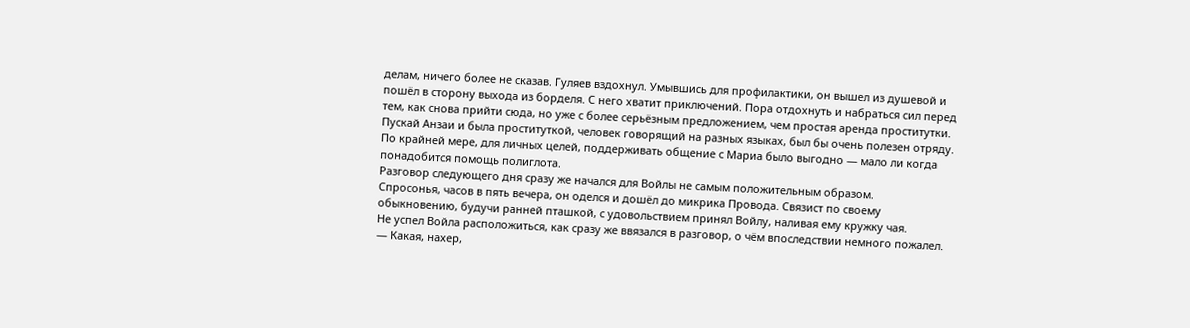делам, ничего более не сказав. Гуляев вздохнул. Умывшись для профилактики, он вышел из душевой и пошёл в сторону выхода из борделя. С него хватит приключений. Пора отдохнуть и набраться сил перед тем, как снова прийти сюда, но уже с более серьёзным предложением, чем простая аренда проститутки. Пускай Анзаи и была проституткой, человек говорящий на разных языках, был бы очень полезен отряду.
По крайней мере, для личных целей, поддерживать общение с Мариа было выгодно — мало ли когда понадобится помощь полиглота.
Разговор следующего дня сразу же начался для Войлы не самым положительным образом.
Спросонья, часов в пять вечера, он оделся и дошёл до микрика Провода. Связист по своему обыкновению, будучи ранней пташкой, с удовольствием принял Войлу, наливая ему кружку чая.
Не успел Войла расположиться, как сразу же ввязался в разговор, о чём впоследствии немного пожалел.
— Какая, нахер,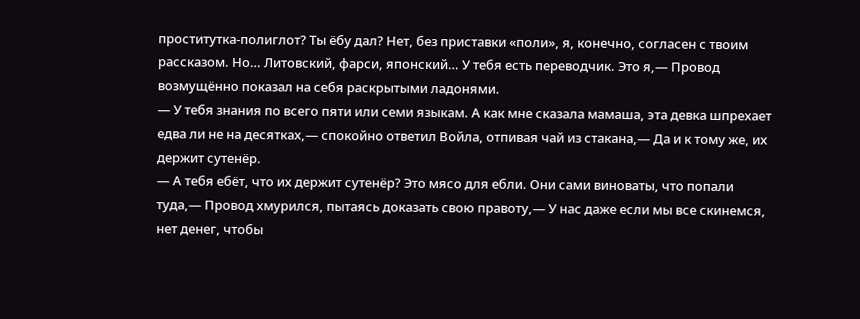проститутка-полиглот? Ты ёбу дал? Нет, без приставки «поли», я, конечно, согласен с твоим рассказом. Но… Литовский, фарси, японский… У тебя есть переводчик. Это я,— Провод возмущённо показал на себя раскрытыми ладонями.
— У тебя знания по всего пяти или семи языкам. А как мне сказала мамаша, эта девка шпрехает едва ли не на десятках,— спокойно ответил Войла, отпивая чай из стакана,— Да и к тому же, их держит сутенёр.
— А тебя ебёт, что их держит сутенёр? Это мясо для ебли. Они сами виноваты, что попали туда,— Провод хмурился, пытаясь доказать свою правоту,— У нас даже если мы все скинемся, нет денег, чтобы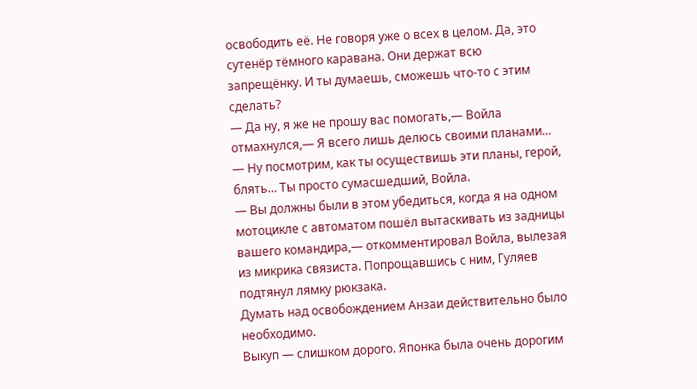освободить её. Не говоря уже о всех в целом. Да, это сутенёр тёмного каравана. Они держат всю запрещёнку. И ты думаешь, сможешь что-то с этим сделать?
— Да ну, я же не прошу вас помогать,— Войла отмахнулся,— Я всего лишь делюсь своими планами…
— Ну посмотрим, как ты осуществишь эти планы, герой, блять… Ты просто сумасшедший, Войла.
— Вы должны были в этом убедиться, когда я на одном мотоцикле с автоматом пошёл вытаскивать из задницы вашего командира,— откомментировал Войла, вылезая из микрика связиста. Попрощавшись с ним, Гуляев подтянул лямку рюкзака.
Думать над освобождением Анзаи действительно было необходимо.
Выкуп — слишком дорого. Японка была очень дорогим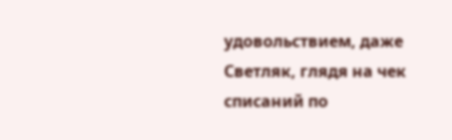удовольствием, даже Светляк, глядя на чек списаний по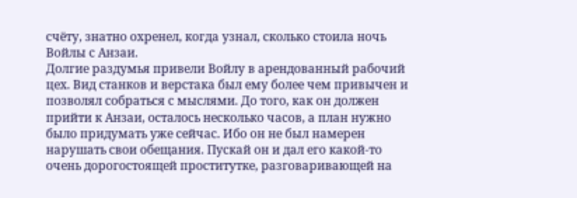счёту, знатно охренел, когда узнал, сколько стоила ночь Войлы с Анзаи.
Долгие раздумья привели Войлу в арендованный рабочий цех. Вид станков и верстака был ему более чем привычен и позволял собраться с мыслями. До того, как он должен прийти к Анзаи, осталось несколько часов, а план нужно было придумать уже сейчас. Ибо он не был намерен нарушать свои обещания. Пускай он и дал его какой-то очень дорогостоящей проститутке, разговаривающей на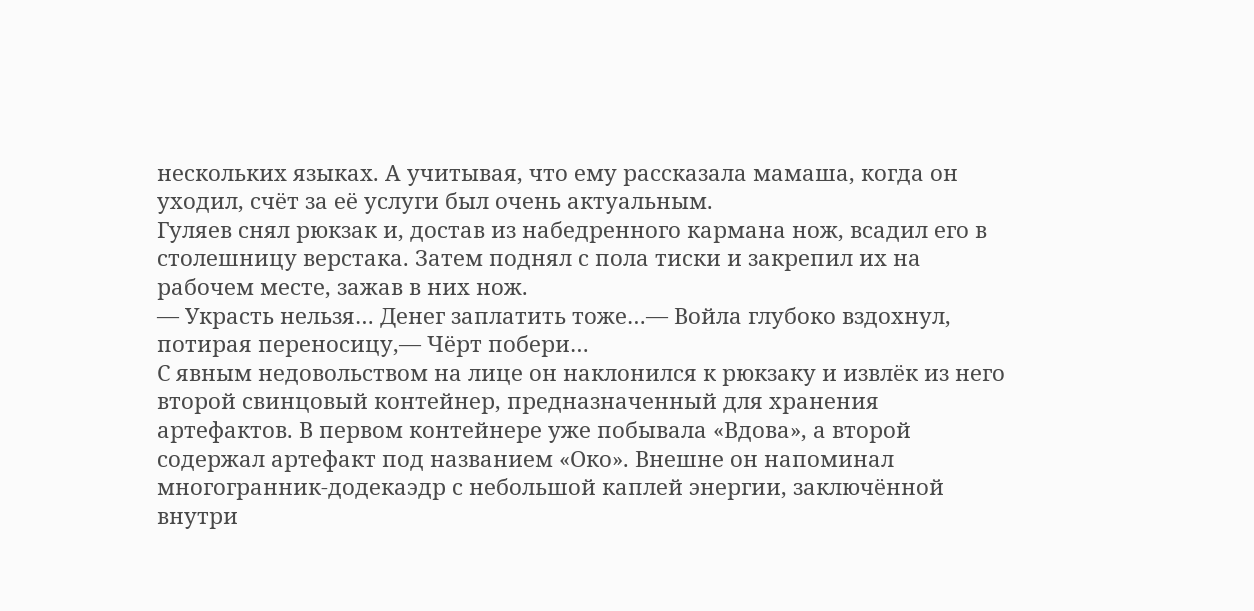нескольких языках. А учитывая, что ему рассказала мамаша, когда он уходил, счёт за её услуги был очень актуальным.
Гуляев снял рюкзак и, достав из набедренного кармана нож, всадил его в столешницу верстака. Затем поднял с пола тиски и закрепил их на рабочем месте, зажав в них нож.
— Украсть нельзя… Денег заплатить тоже…— Войла глубоко вздохнул, потирая переносицу,— Чёрт побери…
С явным недовольством на лице он наклонился к рюкзаку и извлёк из него второй свинцовый контейнер, предназначенный для хранения артефактов. В первом контейнере уже побывала «Вдова», а второй содержал артефакт под названием «Око». Внешне он напоминал многогранник-додекаэдр с небольшой каплей энергии, заключённой внутри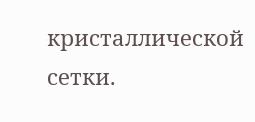кристаллической сетки.